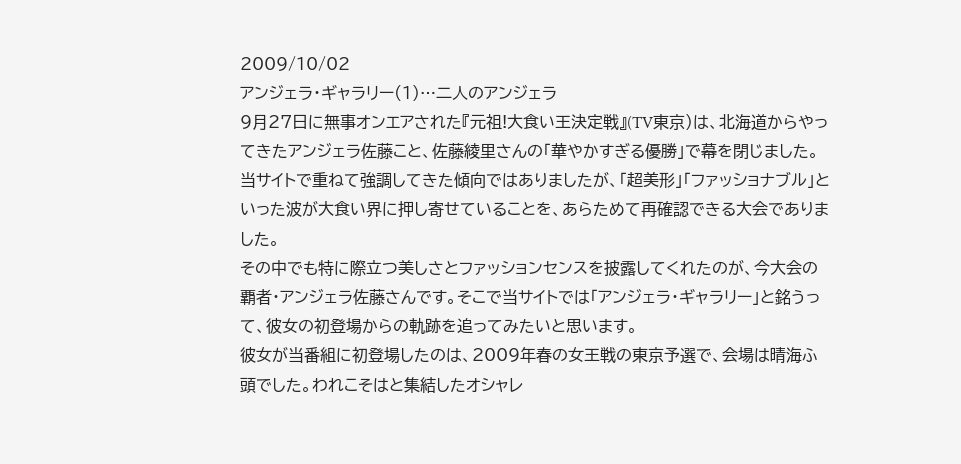2009/10/02
アンジェラ・ギャラリー(1)…二人のアンジェラ
9月27日に無事オンエアされた『元祖!大食い王決定戦』(TV東京)は、北海道からやってきたアンジェラ佐藤こと、佐藤綾里さんの「華やかすぎる優勝」で幕を閉じました。当サイトで重ねて強調してきた傾向ではありましたが、「超美形」「ファッショナブル」といった波が大食い界に押し寄せていることを、あらためて再確認できる大会でありました。
その中でも特に際立つ美しさとファッションセンスを披露してくれたのが、今大会の覇者・アンジェラ佐藤さんです。そこで当サイトでは「アンジェラ・ギャラリー」と銘うって、彼女の初登場からの軌跡を追ってみたいと思います。
彼女が当番組に初登場したのは、2009年春の女王戦の東京予選で、会場は晴海ふ頭でした。われこそはと集結したオシャレ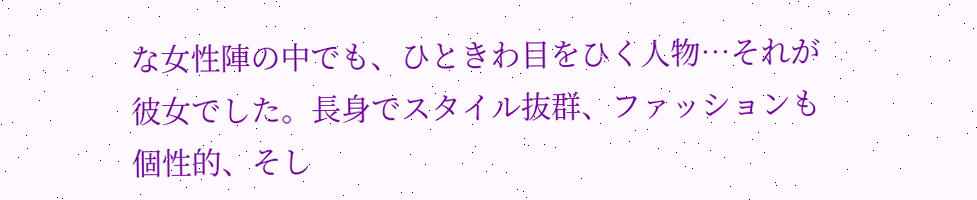な女性陣の中でも、ひときわ目をひく人物…それが彼女でした。長身でスタイル抜群、ファッションも個性的、そし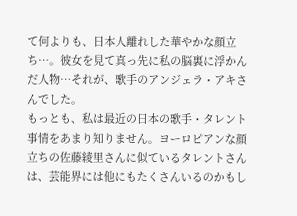て何よりも、日本人離れした華やかな顔立ち…。彼女を見て真っ先に私の脳裏に浮かんだ人物…それが、歌手のアンジェラ・アキさんでした。
もっとも、私は最近の日本の歌手・タレント事情をあまり知りません。ヨーロピアンな顔立ちの佐藤綾里さんに似ているタレントさんは、芸能界には他にもたくさんいるのかもし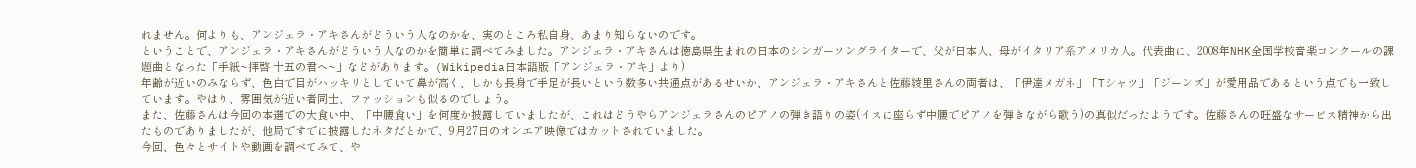れません。何よりも、アンジェラ・アキさんがどういう人なのかを、実のところ私自身、あまり知らないのです。
ということで、アンジェラ・アキさんがどういう人なのかを簡単に調べてみました。アンジェラ・アキさんは徳島県生まれの日本のシンガーソングライターで、父が日本人、母がイタリア系アメリカ人。代表曲に、2008年NHK全国学校音楽コンクールの課題曲となった「手紙~拝啓 十五の君へ~」などがあります。(Wikipedia日本語版「アンジェラ・アキ」より)
年齢が近いのみならず、色白で目がハッキリとしていて鼻が高く、しかも長身で手足が長いという数多い共通点があるせいか、アンジェラ・アキさんと佐藤綾里さんの両者は、「伊達メガネ」「Tシャツ」「ジーンズ」が愛用品であるという点でも一致しています。やはり、雰囲気が近い者同士、ファッションも似るのでしょう。
また、佐藤さんは今回の本選での大食い中、「中腰食い」を何度か披露していましたが、これはどうやらアンジェラさんのピアノの弾き語りの姿(イスに座らず中腰でピアノを弾きながら歌う)の真似だったようです。佐藤さんの旺盛なサービス精神から出たものでありましたが、他局ですでに披露したネタだとかで、9月27日のオンエア映像ではカットされていました。
今回、色々とサイトや動画を調べてみて、や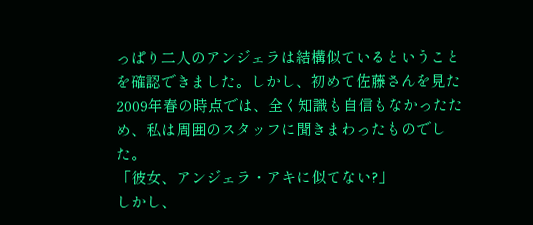っぱり二人のアンジェラは結構似ているということを確認できました。しかし、初めて佐藤さんを見た2009年春の時点では、全く知識も自信もなかったため、私は周囲のスタッフに聞きまわったものでした。
「彼女、アンジェラ・アキに似てない?」
しかし、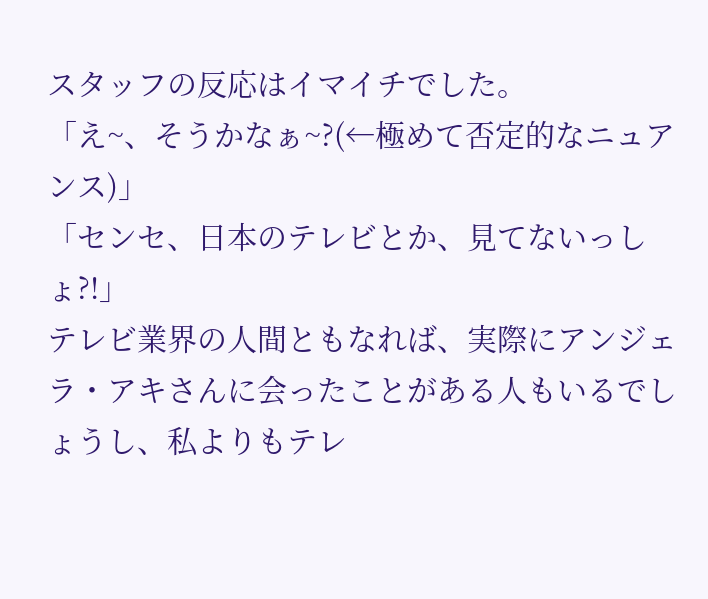スタッフの反応はイマイチでした。
「え~、そうかなぁ~?(←極めて否定的なニュアンス)」
「センセ、日本のテレビとか、見てないっしょ?!」
テレビ業界の人間ともなれば、実際にアンジェラ・アキさんに会ったことがある人もいるでしょうし、私よりもテレ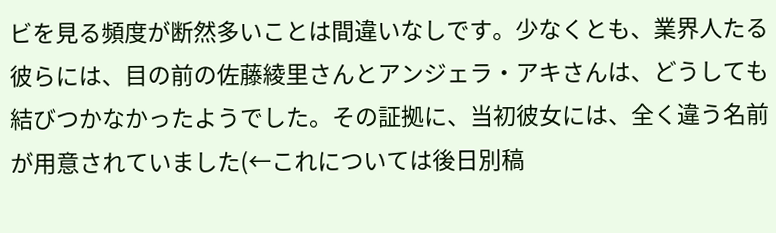ビを見る頻度が断然多いことは間違いなしです。少なくとも、業界人たる彼らには、目の前の佐藤綾里さんとアンジェラ・アキさんは、どうしても結びつかなかったようでした。その証拠に、当初彼女には、全く違う名前が用意されていました(←これについては後日別稿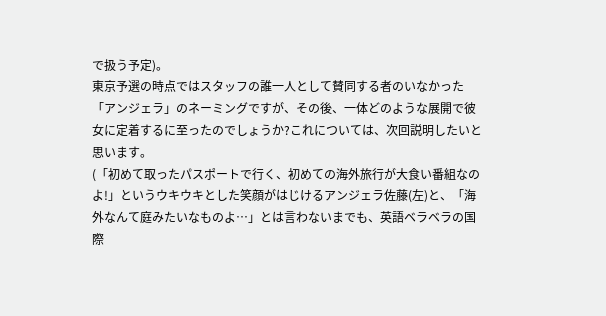で扱う予定)。
東京予選の時点ではスタッフの誰一人として賛同する者のいなかった「アンジェラ」のネーミングですが、その後、一体どのような展開で彼女に定着するに至ったのでしょうか?これについては、次回説明したいと思います。
(「初めて取ったパスポートで行く、初めての海外旅行が大食い番組なのよ!」というウキウキとした笑顔がはじけるアンジェラ佐藤(左)と、「海外なんて庭みたいなものよ…」とは言わないまでも、英語ベラベラの国際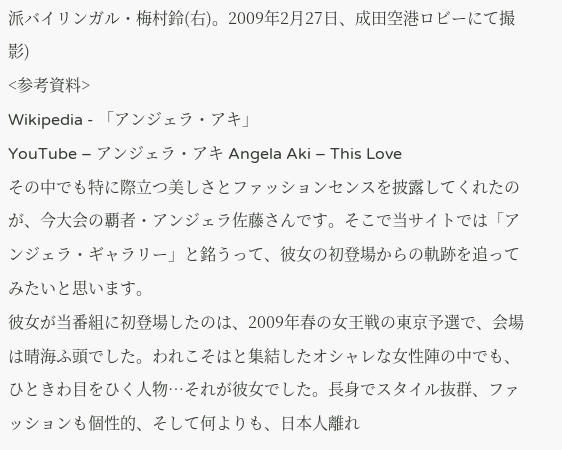派バイリンガル・梅村鈴(右)。2009年2月27日、成田空港ロビーにて撮影)
<参考資料>
Wikipedia - 「アンジェラ・アキ」
YouTube – アンジェラ・アキ Angela Aki – This Love
その中でも特に際立つ美しさとファッションセンスを披露してくれたのが、今大会の覇者・アンジェラ佐藤さんです。そこで当サイトでは「アンジェラ・ギャラリー」と銘うって、彼女の初登場からの軌跡を追ってみたいと思います。
彼女が当番組に初登場したのは、2009年春の女王戦の東京予選で、会場は晴海ふ頭でした。われこそはと集結したオシャレな女性陣の中でも、ひときわ目をひく人物…それが彼女でした。長身でスタイル抜群、ファッションも個性的、そして何よりも、日本人離れ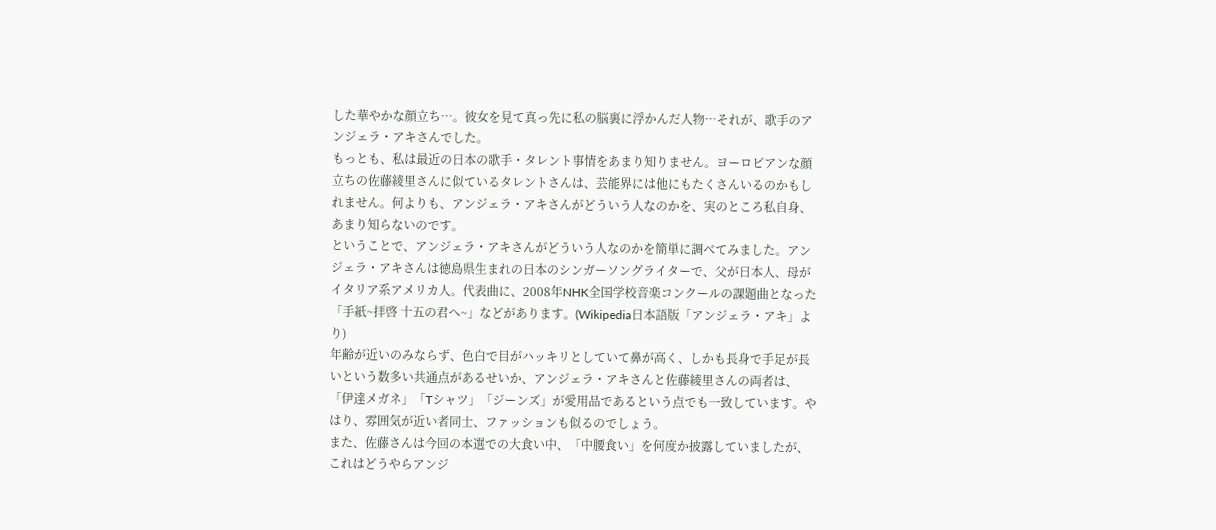した華やかな顔立ち…。彼女を見て真っ先に私の脳裏に浮かんだ人物…それが、歌手のアンジェラ・アキさんでした。
もっとも、私は最近の日本の歌手・タレント事情をあまり知りません。ヨーロピアンな顔立ちの佐藤綾里さんに似ているタレントさんは、芸能界には他にもたくさんいるのかもしれません。何よりも、アンジェラ・アキさんがどういう人なのかを、実のところ私自身、あまり知らないのです。
ということで、アンジェラ・アキさんがどういう人なのかを簡単に調べてみました。アンジェラ・アキさんは徳島県生まれの日本のシンガーソングライターで、父が日本人、母がイタリア系アメリカ人。代表曲に、2008年NHK全国学校音楽コンクールの課題曲となった「手紙~拝啓 十五の君へ~」などがあります。(Wikipedia日本語版「アンジェラ・アキ」より)
年齢が近いのみならず、色白で目がハッキリとしていて鼻が高く、しかも長身で手足が長いという数多い共通点があるせいか、アンジェラ・アキさんと佐藤綾里さんの両者は、「伊達メガネ」「Tシャツ」「ジーンズ」が愛用品であるという点でも一致しています。やはり、雰囲気が近い者同士、ファッションも似るのでしょう。
また、佐藤さんは今回の本選での大食い中、「中腰食い」を何度か披露していましたが、これはどうやらアンジ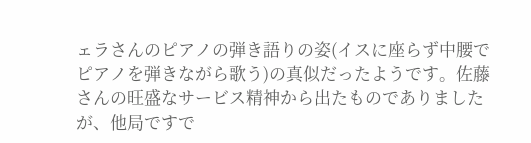ェラさんのピアノの弾き語りの姿(イスに座らず中腰でピアノを弾きながら歌う)の真似だったようです。佐藤さんの旺盛なサービス精神から出たものでありましたが、他局ですで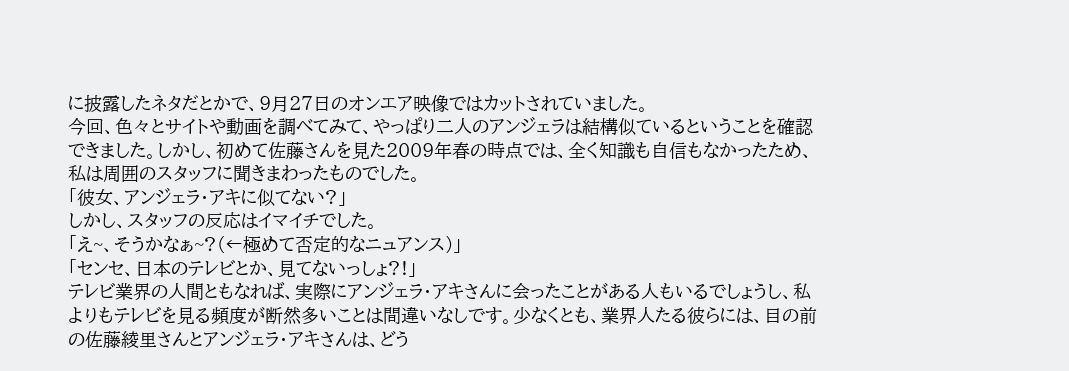に披露したネタだとかで、9月27日のオンエア映像ではカットされていました。
今回、色々とサイトや動画を調べてみて、やっぱり二人のアンジェラは結構似ているということを確認できました。しかし、初めて佐藤さんを見た2009年春の時点では、全く知識も自信もなかったため、私は周囲のスタッフに聞きまわったものでした。
「彼女、アンジェラ・アキに似てない?」
しかし、スタッフの反応はイマイチでした。
「え~、そうかなぁ~?(←極めて否定的なニュアンス)」
「センセ、日本のテレビとか、見てないっしょ?!」
テレビ業界の人間ともなれば、実際にアンジェラ・アキさんに会ったことがある人もいるでしょうし、私よりもテレビを見る頻度が断然多いことは間違いなしです。少なくとも、業界人たる彼らには、目の前の佐藤綾里さんとアンジェラ・アキさんは、どう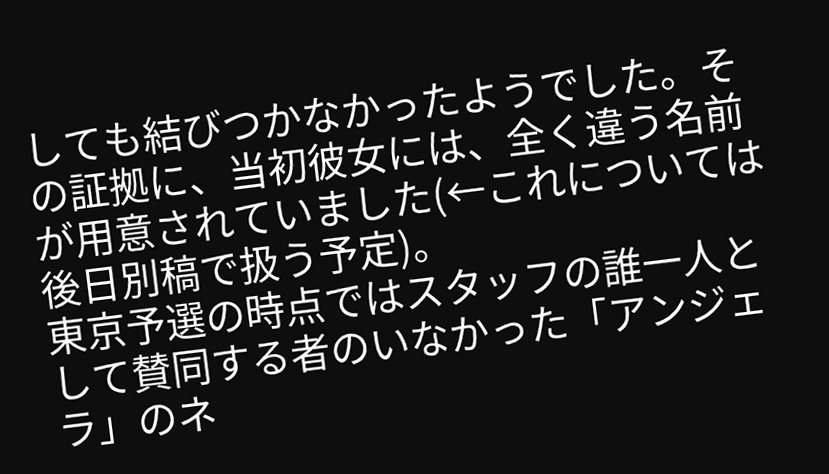しても結びつかなかったようでした。その証拠に、当初彼女には、全く違う名前が用意されていました(←これについては後日別稿で扱う予定)。
東京予選の時点ではスタッフの誰一人として賛同する者のいなかった「アンジェラ」のネ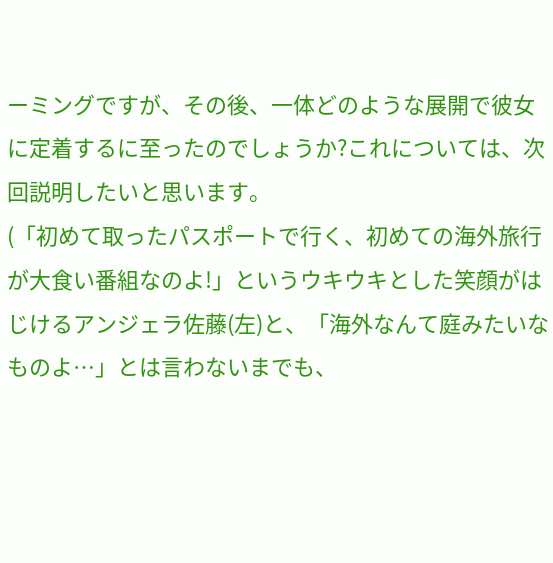ーミングですが、その後、一体どのような展開で彼女に定着するに至ったのでしょうか?これについては、次回説明したいと思います。
(「初めて取ったパスポートで行く、初めての海外旅行が大食い番組なのよ!」というウキウキとした笑顔がはじけるアンジェラ佐藤(左)と、「海外なんて庭みたいなものよ…」とは言わないまでも、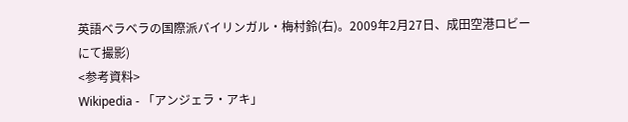英語ベラベラの国際派バイリンガル・梅村鈴(右)。2009年2月27日、成田空港ロビーにて撮影)
<参考資料>
Wikipedia - 「アンジェラ・アキ」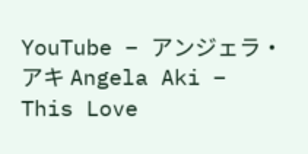YouTube – アンジェラ・アキ Angela Aki – This Love